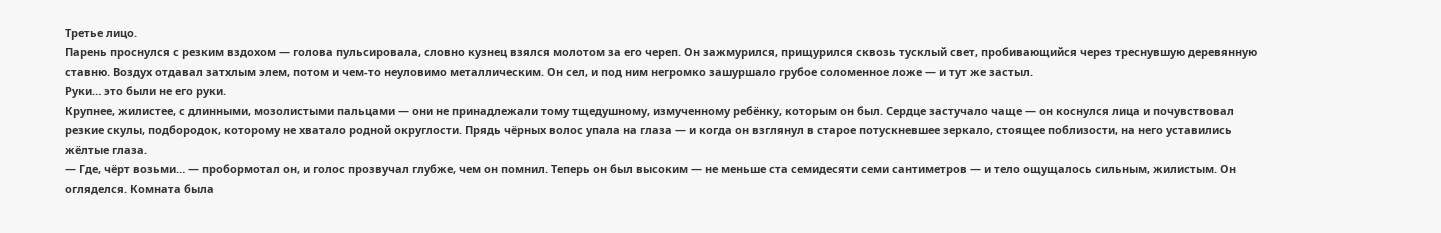Третье лицо.
Парень проснулся с резким вздохом — голова пульсировала, словно кузнец взялся молотом за его череп. Он зажмурился, прищурился сквозь тусклый свет, пробивающийся через треснувшую деревянную ставню. Воздух отдавал затхлым элем, потом и чем-то неуловимо металлическим. Он сел, и под ним негромко зашуршало грубое соломенное ложе — и тут же застыл.
Руки… это были не его руки.
Крупнее, жилистее, с длинными, мозолистыми пальцами — они не принадлежали тому тщедушному, измученному ребёнку, которым он был. Сердце застучало чаще — он коснулся лица и почувствовал резкие скулы, подбородок, которому не хватало родной округлости. Прядь чёрных волос упала на глаза — и когда он взглянул в старое потускневшее зеркало, стоящее поблизости, на него уставились жёлтые глаза.
— Где, чёрт возьми… — пробормотал он, и голос прозвучал глубже, чем он помнил. Теперь он был высоким — не меньше ста семидесяти семи сантиметров — и тело ощущалось сильным, жилистым. Он огляделся. Комната была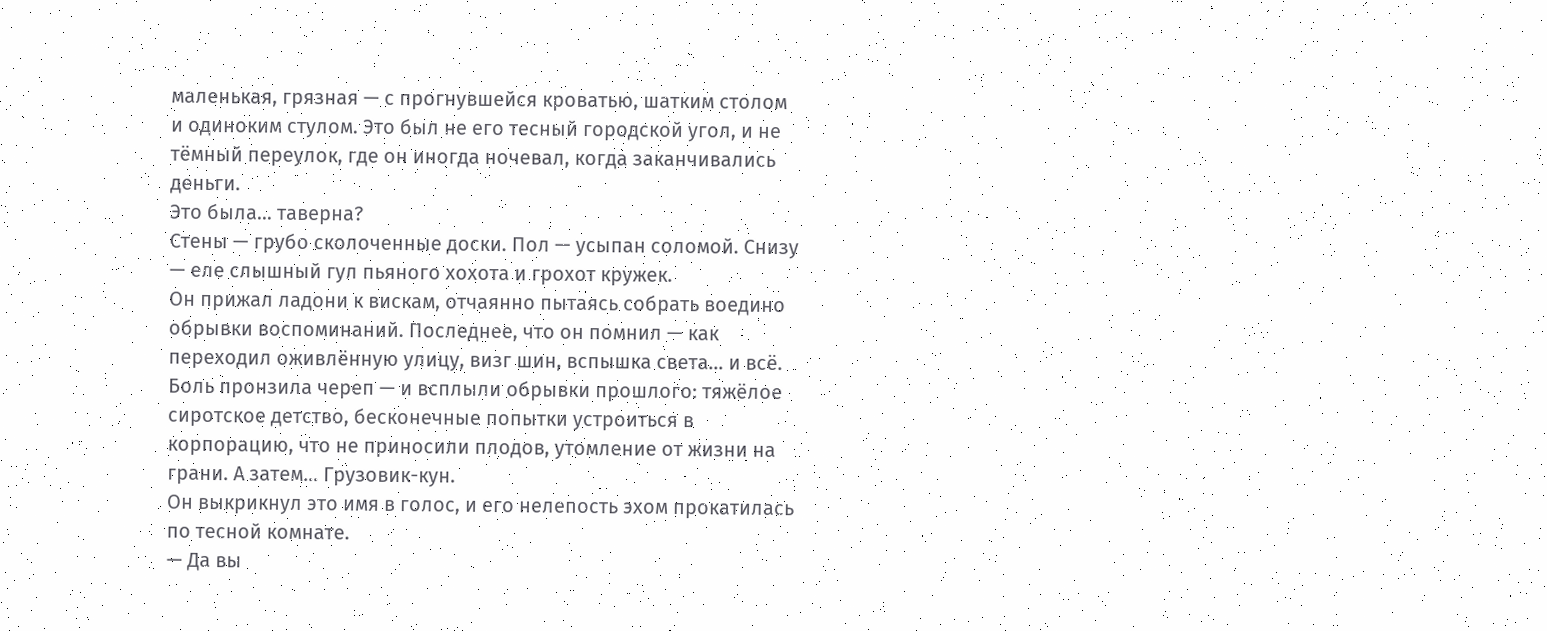маленькая, грязная — с прогнувшейся кроватью, шатким столом и одиноким стулом. Это был не его тесный городской угол, и не тёмный переулок, где он иногда ночевал, когда заканчивались деньги.
Это была… таверна?
Стены — грубо сколоченные доски. Пол — усыпан соломой. Снизу — еле слышный гул пьяного хохота и грохот кружек.
Он прижал ладони к вискам, отчаянно пытаясь собрать воедино обрывки воспоминаний. Последнее, что он помнил — как переходил оживлённую улицу, визг шин, вспышка света… и всё.
Боль пронзила череп — и всплыли обрывки прошлого: тяжёлое сиротское детство, бесконечные попытки устроиться в корпорацию, что не приносили плодов, утомление от жизни на грани. А затем… Грузовик-кун.
Он выкрикнул это имя в голос, и его нелепость эхом прокатилась по тесной комнате.
— Да вы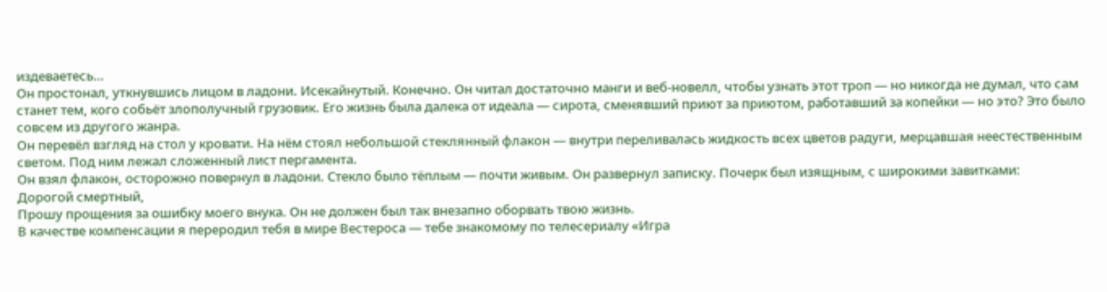издеваетесь…
Он простонал, уткнувшись лицом в ладони. Исекайнутый. Конечно. Он читал достаточно манги и веб-новелл, чтобы узнать этот троп — но никогда не думал, что сам станет тем, кого собьёт злополучный грузовик. Его жизнь была далека от идеала — сирота, сменявший приют за приютом, работавший за копейки — но это? Это было совсем из другого жанра.
Он перевёл взгляд на стол у кровати. На нём стоял небольшой стеклянный флакон — внутри переливалась жидкость всех цветов радуги, мерцавшая неестественным светом. Под ним лежал сложенный лист пергамента.
Он взял флакон, осторожно повернул в ладони. Стекло было тёплым — почти живым. Он развернул записку. Почерк был изящным, с широкими завитками:
Дорогой смертный,
Прошу прощения за ошибку моего внука. Он не должен был так внезапно оборвать твою жизнь.
В качестве компенсации я переродил тебя в мире Вестероса — тебе знакомому по телесериалу «Игра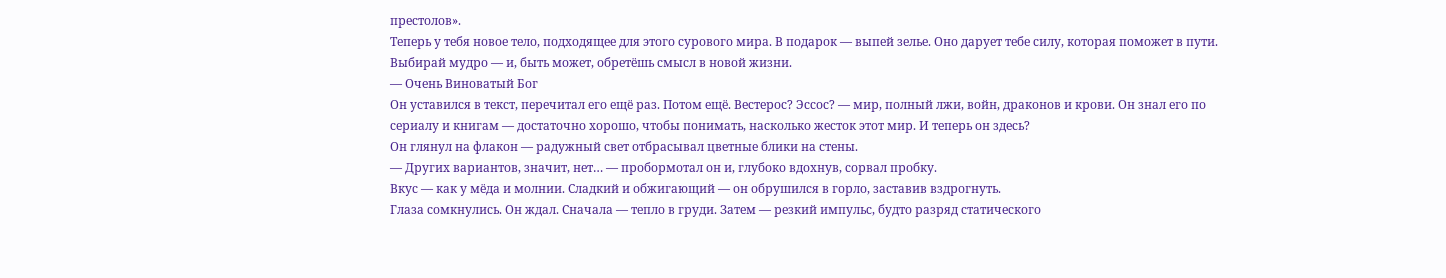престолов».
Теперь у тебя новое тело, подходящее для этого сурового мира. В подарок — выпей зелье. Оно дарует тебе силу, которая поможет в пути.
Выбирай мудро — и, быть может, обретёшь смысл в новой жизни.
— Очень Виноватый Бог
Он уставился в текст, перечитал его ещё раз. Потом ещё. Вестерос? Эссос? — мир, полный лжи, войн, драконов и крови. Он знал его по сериалу и книгам — достаточно хорошо, чтобы понимать, насколько жесток этот мир. И теперь он здесь?
Он глянул на флакон — радужный свет отбрасывал цветные блики на стены.
— Других вариантов, значит, нет… — пробормотал он и, глубоко вдохнув, сорвал пробку.
Вкус — как у мёда и молнии. Сладкий и обжигающий — он обрушился в горло, заставив вздрогнуть.
Глаза сомкнулись. Он ждал. Сначала — тепло в груди. Затем — резкий импульс, будто разряд статического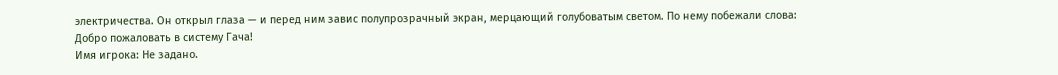электричества. Он открыл глаза — и перед ним завис полупрозрачный экран, мерцающий голубоватым светом. По нему побежали слова:
Добро пожаловать в систему Гача!
Имя игрока: Не задано.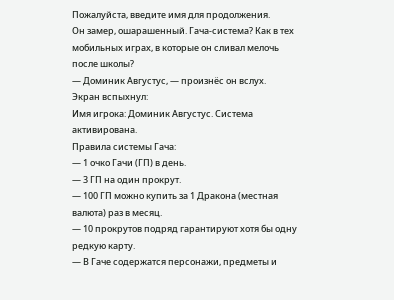Пожалуйста, введите имя для продолжения.
Он замер, ошарашенный. Гача-система? Как в тех мобильных играх, в которые он сливал мелочь после школы?
— Доминик Августус, — произнёс он вслух.
Экран вспыхнул:
Имя игрока: Доминик Августус. Система активирована.
Правила системы Гача:
— 1 очко Гачи (ГП) в день.
— 3 ГП на один прокрут.
— 100 ГП можно купить за 1 Дракона (местная валюта) раз в месяц.
— 10 прокрутов подряд гарантируют хотя бы одну редкую карту.
— В Гаче содержатся персонажи, предметы и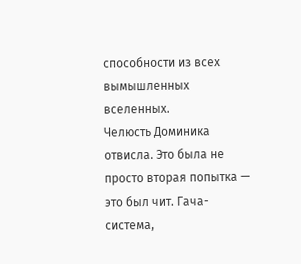способности из всех вымышленных вселенных.
Челюсть Доминика отвисла. Это была не просто вторая попытка — это был чит. Гача-система,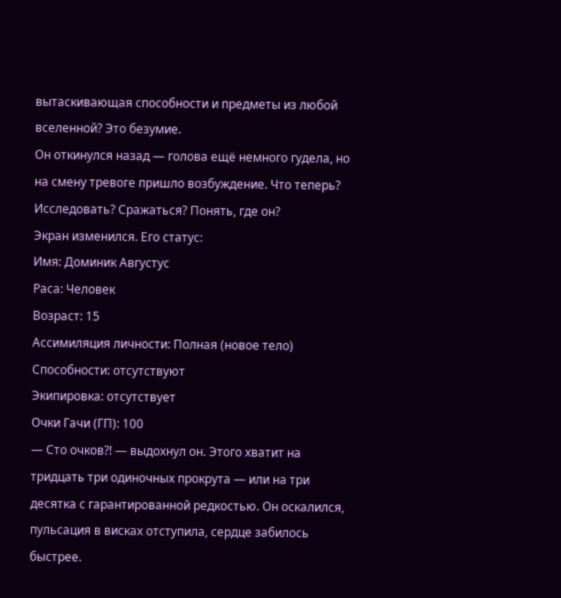вытаскивающая способности и предметы из любой вселенной? Это безумие.
Он откинулся назад — голова ещё немного гудела, но на смену тревоге пришло возбуждение. Что теперь? Исследовать? Сражаться? Понять, где он?
Экран изменился. Его статус:
Имя: Доминик Августус
Раса: Человек
Возраст: 15
Ассимиляция личности: Полная (новое тело)
Способности: отсутствуют
Экипировка: отсутствует
Очки Гачи (ГП): 100
— Сто очков?! — выдохнул он. Этого хватит на тридцать три одиночных прокрута — или на три десятка с гарантированной редкостью. Он оскалился, пульсация в висках отступила, сердце забилось быстрее.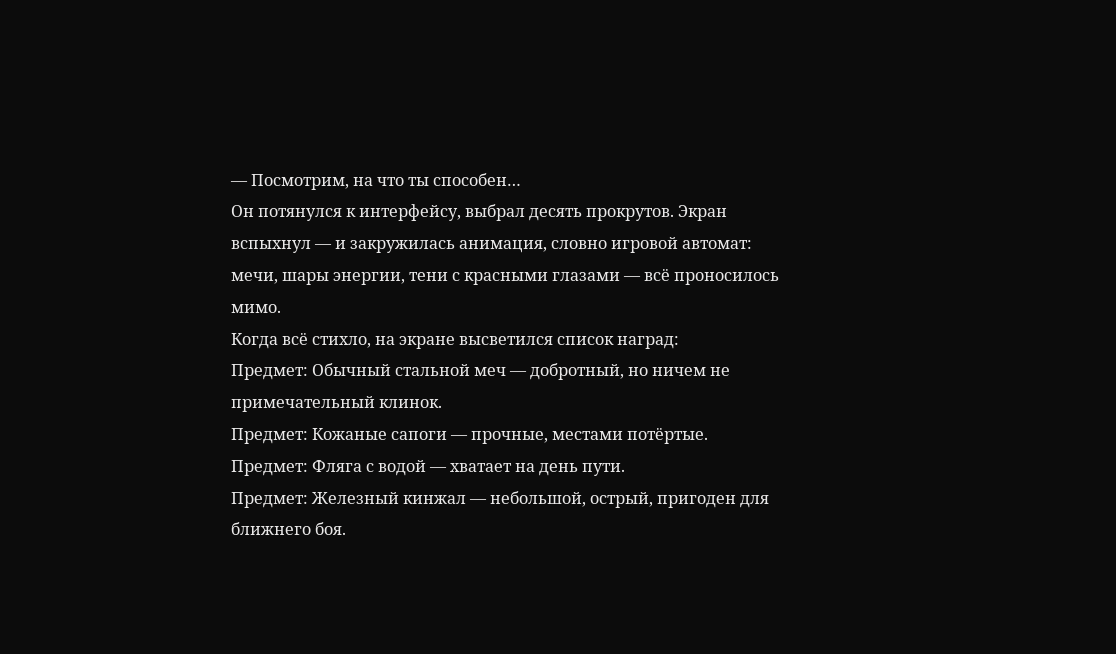— Посмотрим, на что ты способен…
Он потянулся к интерфейсу, выбрал десять прокрутов. Экран вспыхнул — и закружилась анимация, словно игровой автомат: мечи, шары энергии, тени с красными глазами — всё проносилось мимо.
Когда всё стихло, на экране высветился список наград:
Предмет: Обычный стальной меч — добротный, но ничем не примечательный клинок.
Предмет: Кожаные сапоги — прочные, местами потёртые.
Предмет: Фляга с водой — хватает на день пути.
Предмет: Железный кинжал — небольшой, острый, пригоден для ближнего боя.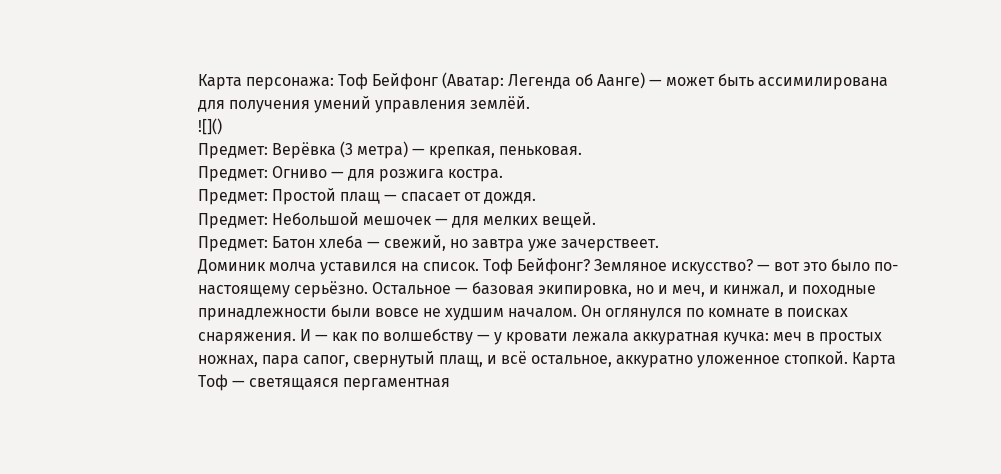Карта персонажа: Тоф Бейфонг (Аватар: Легенда об Аанге) — может быть ассимилирована для получения умений управления землёй.
![]()
Предмет: Верёвка (3 метра) — крепкая, пеньковая.
Предмет: Огниво — для розжига костра.
Предмет: Простой плащ — спасает от дождя.
Предмет: Небольшой мешочек — для мелких вещей.
Предмет: Батон хлеба — свежий, но завтра уже зачерствеет.
Доминик молча уставился на список. Тоф Бейфонг? Земляное искусство? — вот это было по-настоящему серьёзно. Остальное — базовая экипировка, но и меч, и кинжал, и походные принадлежности были вовсе не худшим началом. Он оглянулся по комнате в поисках снаряжения. И — как по волшебству — у кровати лежала аккуратная кучка: меч в простых ножнах, пара сапог, свернутый плащ, и всё остальное, аккуратно уложенное стопкой. Карта Тоф — светящаяся пергаментная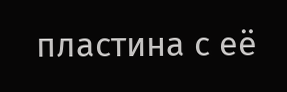пластина с её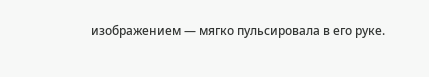изображением — мягко пульсировала в его руке.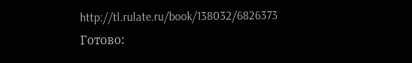http://tl.rulate.ru/book/138032/6826373
Готово: